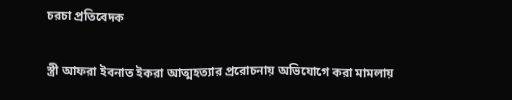চরচা প্রতিবেদক

স্ত্রী আফরা ইবনাত ইকরা আত্মহত্যার প্ররোচনায় অভিযোগে করা মামলায়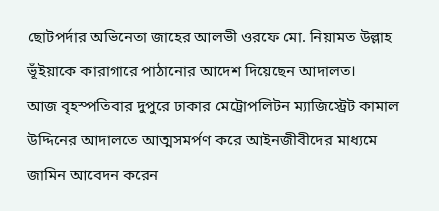ছোটপর্দার অভিনেতা জাহের আলভী ওরফে মো. নিয়ামত উল্লাহ ভূঁইয়াকে কারাগারে পাঠানোর আদেশ দিয়েছেন আদালত।
আজ বৃহস্পতিবার দুপুরে ঢাকার মেট্রোপলিটন ম্যাজিস্ট্রেট কামাল উদ্দিনের আদালতে আত্মসমর্পণ করে আইনজীবীদের মাধ্যমে জামিন আবেদন করেন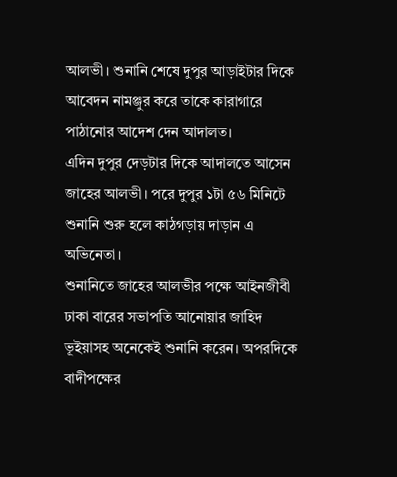আলভী। শুনানি শেষে দুপুর আড়াইটার দিকে আবেদন নামঞ্জুর করে তাকে কারাগারে পাঠানোর আদেশ দেন আদালত।
এদিন দুপুর দেড়টার দিকে আদালতে আসেন জাহের আলভী। পরে দুপুর ১টা ৫৬ মিনিটে শুনানি শুরু হলে কাঠগড়ায় দাড়ান এ অভিনেতা।
শুনানিতে জাহের আলভীর পক্ষে আইনজীবী ঢাকা বারের সভাপতি আনোয়ার জাহিদ ভূইয়াসহ অনেকেই শুনানি করেন। অপরদিকে বাদীপক্ষের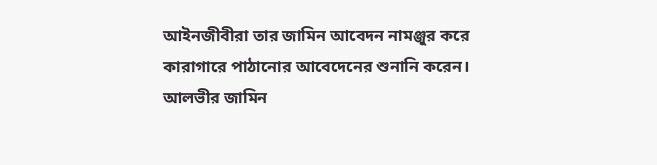আইনজীবীরা তার জামিন আবেদন নামঞ্জুর করে কারাগারে পাঠানোর আবেদেনের শুনানি করেন।
আলভীর জামিন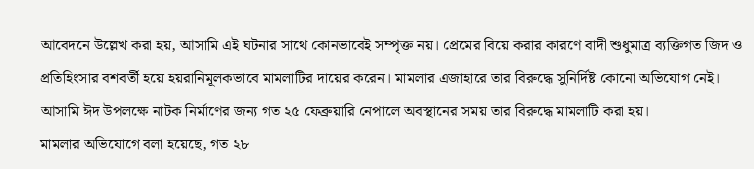আবেদনে উল্লেখ করা হয়, আসামি এই ঘটনার সাথে কোনভাবেই সম্পৃক্ত নয়। প্রেমের বিয়ে করার কারণে বাদী শুধুমাত্র ব্যক্তিগত জিদ ও প্রতিহিংসার বশবর্তী হয়ে হয়রানিমূলকভাবে মামলাটির দায়ের করেন। মামলার এজাহারে তার বিরুদ্ধে সুনির্দিষ্ট কোনো অভিযোগ নেই। আসামি ঈদ উপলক্ষে নাটক নির্মাণের জন্য গত ২৫ ফেব্রুয়ারি নেপালে অবস্থানের সময় তার বিরুদ্ধে মামলাটি করা হয়।
মামলার অভিযোগে বলা হয়েছে, গত ২৮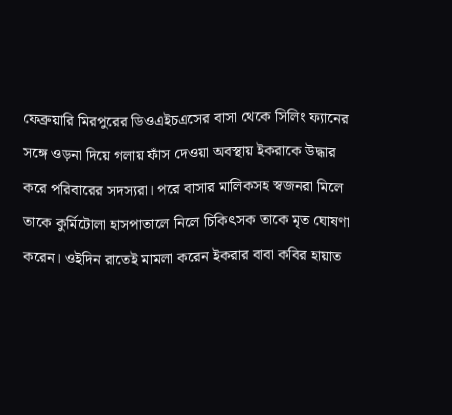ফেব্রুয়ারি মিরপুরের ডিওএইচএসের বাসা থেকে সিলিং ফ্যানের সঙ্গে ওড়না দিয়ে গলায় ফাঁস দেওয়া অবস্থায় ইকরাকে উদ্ধার করে পরিবারের সদস্যরা। পরে বাসার মালিকসহ স্বজনরা মিলে তাকে কুর্মিটোলা হাসপাতালে নিলে চিকিৎসক তাকে মৃত ঘোষণা করেন। ওইদিন রাতেই মামলা করেন ইকরার বাবা কবির হায়াত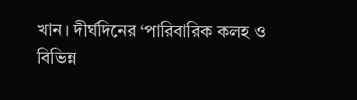খান। দীর্ঘদিনের ‘পারিবারিক কলহ ও বিভিন্ন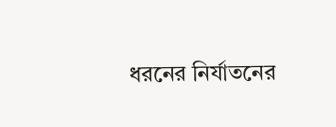ধরনের নির্যাতনের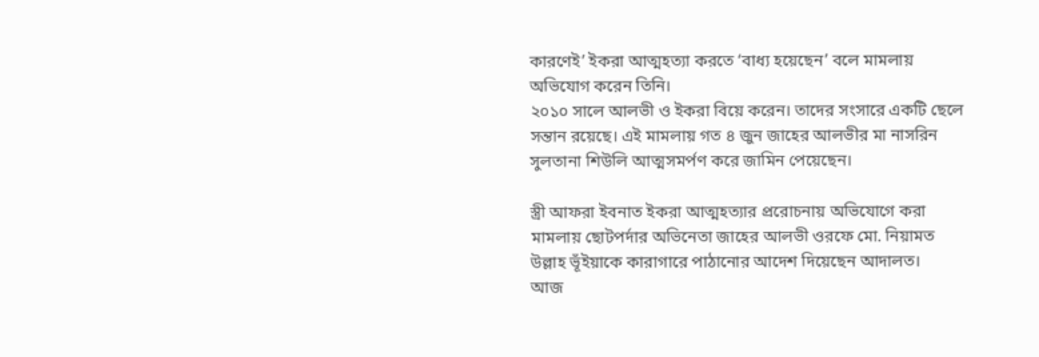কারণেই’ ইকরা আত্মহত্যা করতে ‘বাধ্য হয়েছেন’ বলে মামলায় অভিযোগ করেন তিনি।
২০১০ সালে আলভী ও ইকরা বিয়ে করেন। তাদের সংসারে একটি ছেলে সন্তান রয়েছে। এই মামলায় গত ৪ জুন জাহের আলভীর মা নাসরিন সুলতানা শিউলি আত্মসমর্পণ করে জামিন পেয়েছেন।

স্ত্রী আফরা ইবনাত ইকরা আত্মহত্যার প্ররোচনায় অভিযোগে করা মামলায় ছোটপর্দার অভিনেতা জাহের আলভী ওরফে মো. নিয়ামত উল্লাহ ভূঁইয়াকে কারাগারে পাঠানোর আদেশ দিয়েছেন আদালত।
আজ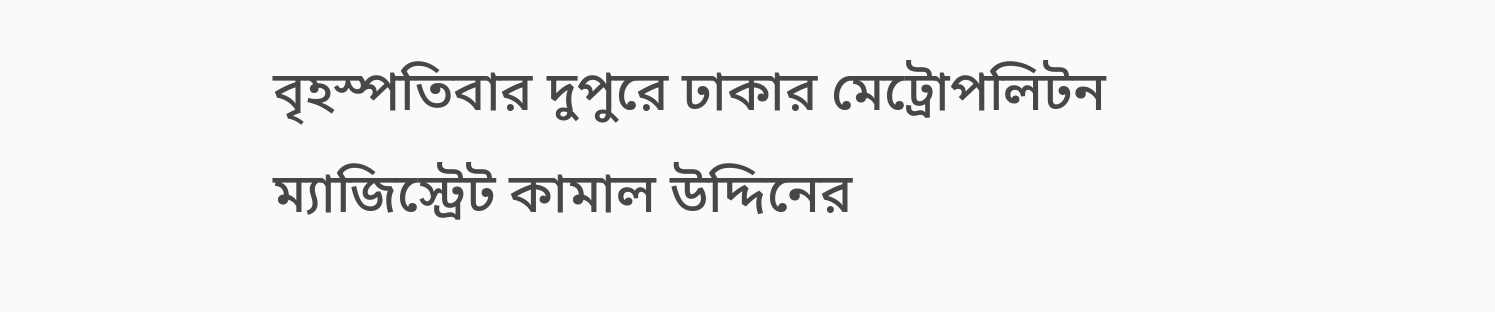বৃহস্পতিবার দুপুরে ঢাকার মেট্রোপলিটন ম্যাজিস্ট্রেট কামাল উদ্দিনের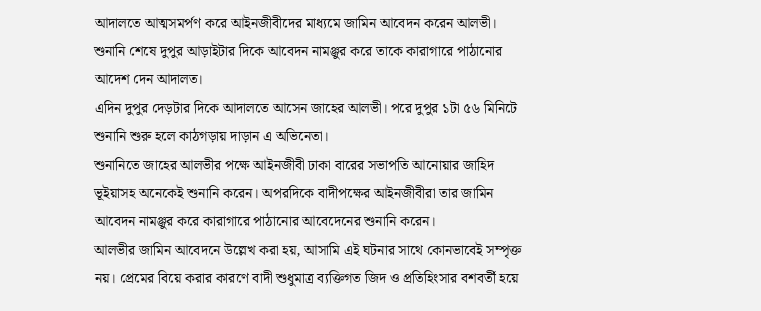আদালতে আত্মসমর্পণ করে আইনজীবীদের মাধ্যমে জামিন আবেদন করেন আলভী। শুনানি শেষে দুপুর আড়াইটার দিকে আবেদন নামঞ্জুর করে তাকে কারাগারে পাঠানোর আদেশ দেন আদালত।
এদিন দুপুর দেড়টার দিকে আদালতে আসেন জাহের আলভী। পরে দুপুর ১টা ৫৬ মিনিটে শুনানি শুরু হলে কাঠগড়ায় দাড়ান এ অভিনেতা।
শুনানিতে জাহের আলভীর পক্ষে আইনজীবী ঢাকা বারের সভাপতি আনোয়ার জাহিদ ভূইয়াসহ অনেকেই শুনানি করেন। অপরদিকে বাদীপক্ষের আইনজীবীরা তার জামিন আবেদন নামঞ্জুর করে কারাগারে পাঠানোর আবেদেনের শুনানি করেন।
আলভীর জামিন আবেদনে উল্লেখ করা হয়, আসামি এই ঘটনার সাথে কোনভাবেই সম্পৃক্ত নয়। প্রেমের বিয়ে করার কারণে বাদী শুধুমাত্র ব্যক্তিগত জিদ ও প্রতিহিংসার বশবর্তী হয়ে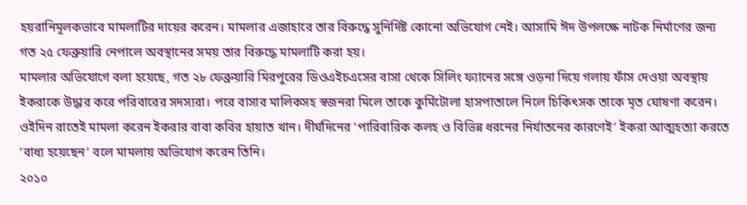হয়রানিমূলকভাবে মামলাটির দায়ের করেন। মামলার এজাহারে তার বিরুদ্ধে সুনির্দিষ্ট কোনো অভিযোগ নেই। আসামি ঈদ উপলক্ষে নাটক নির্মাণের জন্য গত ২৫ ফেব্রুয়ারি নেপালে অবস্থানের সময় তার বিরুদ্ধে মামলাটি করা হয়।
মামলার অভিযোগে বলা হয়েছে, গত ২৮ ফেব্রুয়ারি মিরপুরের ডিওএইচএসের বাসা থেকে সিলিং ফ্যানের সঙ্গে ওড়না দিয়ে গলায় ফাঁস দেওয়া অবস্থায় ইকরাকে উদ্ধার করে পরিবারের সদস্যরা। পরে বাসার মালিকসহ স্বজনরা মিলে তাকে কুর্মিটোলা হাসপাতালে নিলে চিকিৎসক তাকে মৃত ঘোষণা করেন। ওইদিন রাতেই মামলা করেন ইকরার বাবা কবির হায়াত খান। দীর্ঘদিনের ‘পারিবারিক কলহ ও বিভিন্ন ধরনের নির্যাতনের কারণেই’ ইকরা আত্মহত্যা করতে ‘বাধ্য হয়েছেন’ বলে মামলায় অভিযোগ করেন তিনি।
২০১০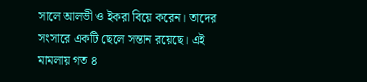সালে আলভী ও ইকরা বিয়ে করেন। তাদের সংসারে একটি ছেলে সন্তান রয়েছে। এই মামলায় গত ৪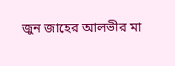জুন জাহের আলভীর মা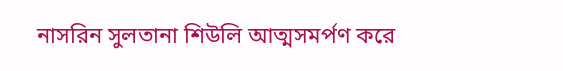নাসরিন সুলতানা শিউলি আত্মসমর্পণ করে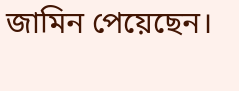জামিন পেয়েছেন।